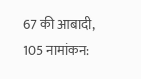67 की आबादी, 105 नामांकन: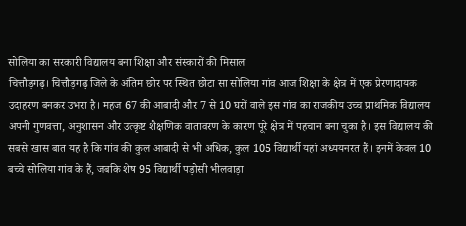सोलिया का सरकारी विद्यालय बना शिक्षा और संस्कारों की मिसाल
चित्तौड़गढ़। चित्तौड़गढ़ जिले के अंतिम छोर पर स्थित छोटा सा सोलिया गांव आज शिक्षा के क्षेत्र में एक प्रेरणादायक उदाहरण बनकर उभरा है। महज 67 की आबादी और 7 से 10 घरों वाले इस गांव का राजकीय उच्च प्राथमिक विद्यालय अपनी गुणवत्ता, अनुशासन और उत्कृष्ट शैक्षणिक वातावरण के कारण पूरे क्षेत्र में पहचान बना चुका है। इस विद्यालय की सबसे खास बात यह है कि गांव की कुल आबादी से भी अधिक, कुल 105 विद्यार्थी यहां अध्ययनरत हैं। इनमें केवल 10 बच्चे सोलिया गांव के हैं, जबकि शेष 95 विद्यार्थी पड़ोसी भीलवाड़ा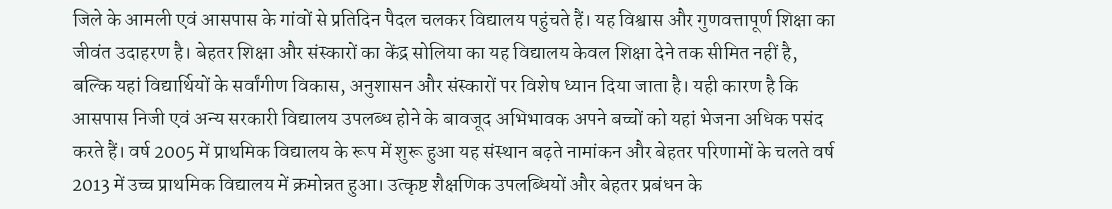जिले के आमली एवं आसपास के गांवों से प्रतिदिन पैदल चलकर विद्यालय पहुंचते हैं। यह विश्वास और गुणवत्तापूर्ण शिक्षा का जीवंत उदाहरण है। बेहतर शिक्षा और संस्कारों का केंद्र सोलिया का यह विद्यालय केवल शिक्षा देने तक सीमित नहीं है, बल्कि यहां विद्यार्थियों के सर्वांगीण विकास, अनुशासन और संस्कारों पर विशेष ध्यान दिया जाता है। यही कारण है कि आसपास निजी एवं अन्य सरकारी विद्यालय उपलब्ध होने के बावजूद अभिभावक अपने बच्चों को यहां भेजना अधिक पसंद करते हैं। वर्ष 2005 में प्राथमिक विद्यालय के रूप में शुरू हुआ यह संस्थान बढ़ते नामांकन और बेहतर परिणामों के चलते वर्ष 2013 में उच्च प्राथमिक विद्यालय में क्रमोन्नत हुआ। उत्कृष्ट शैक्षणिक उपलब्धियों और बेहतर प्रबंधन के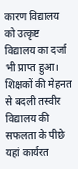कारण विद्यालय को उत्कृष्ट विद्यालय का दर्जा भी प्राप्त हुआ। शिक्षकों की मेहनत से बदली तस्वीर विद्यालय की सफलता के पीछे यहां कार्यरत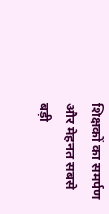शिक्षकों का समर्पण और मेहनत सबसे बड़ी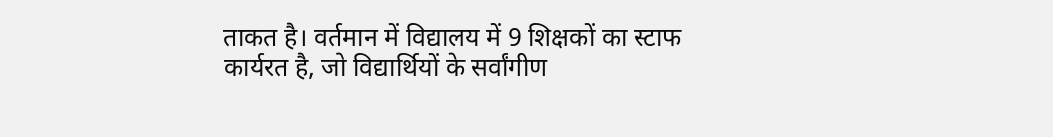ताकत है। वर्तमान में विद्यालय में 9 शिक्षकों का स्टाफ कार्यरत है, जो विद्यार्थियों के सर्वांगीण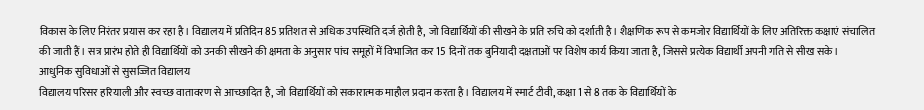विकास के लिए निरंतर प्रयास कर रहा है। विद्यालय में प्रतिदिन 85 प्रतिशत से अधिक उपस्थिति दर्ज होती है, जो विद्यार्थियों की सीखने के प्रति रुचि को दर्शाती है। शैक्षणिक रूप से कमजोर विद्यार्थियों के लिए अतिरिक्त कक्षाएं संचालित की जाती हैं। सत्र प्रारंभ होते ही विद्यार्थियों को उनकी सीखने की क्षमता के अनुसार पांच समूहों में विभाजित कर 15 दिनों तक बुनियादी दक्षताओं पर विशेष कार्य किया जाता है, जिससे प्रत्येक विद्यार्थी अपनी गति से सीख सके।
आधुनिक सुविधाओं से सुसज्जित विद्यालय
विद्यालय परिसर हरियाली और स्वच्छ वातावरण से आच्छादित है, जो विद्यार्थियों को सकारात्मक माहौल प्रदान करता है। विद्यालय में स्मार्ट टीवी, कक्षा 1 से 8 तक के विद्यार्थियों के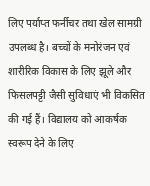लिए पर्याप्त फर्नीचर तथा खेल सामग्री उपलब्ध है। बच्चों के मनोरंजन एवं शारीरिक विकास के लिए झूले और फिसलपट्टी जैसी सुविधाएं भी विकसित की गई हैं। विद्यालय को आकर्षक स्वरूप देने के लिए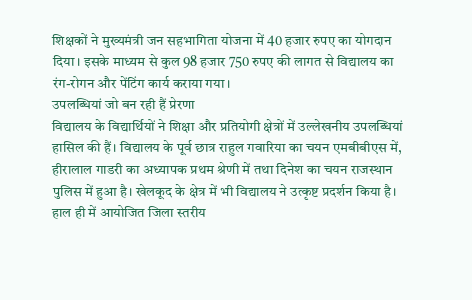शिक्षकों ने मुख्यमंत्री जन सहभागिता योजना में 40 हजार रुपए का योगदान दिया। इसके माध्यम से कुल 98 हजार 750 रुपए की लागत से विद्यालय का रंग-रोगन और पेंटिंग कार्य कराया गया।
उपलब्धियां जो बन रही हैं प्रेरणा
विद्यालय के विद्यार्थियों ने शिक्षा और प्रतियोगी क्षेत्रों में उल्लेखनीय उपलब्धियां हासिल की हैं। विद्यालय के पूर्व छात्र राहुल गवारिया का चयन एमबीबीएस में, हीरालाल गाडरी का अध्यापक प्रथम श्रेणी में तथा दिनेश का चयन राजस्थान पुलिस में हुआ है। खेलकूद के क्षेत्र में भी विद्यालय ने उत्कृष्ट प्रदर्शन किया है। हाल ही में आयोजित जिला स्तरीय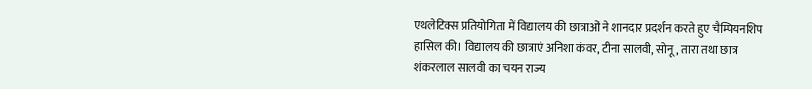एथलेटिक्स प्रतियोगिता में विद्यालय की छात्राओं ने शानदार प्रदर्शन करते हुए चैम्पियनशिप हासिल की। विद्यालय की छात्राएं अनिशा कंवर, टीना सालवी, सोनू, तारा तथा छात्र शंकरलाल सालवी का चयन राज्य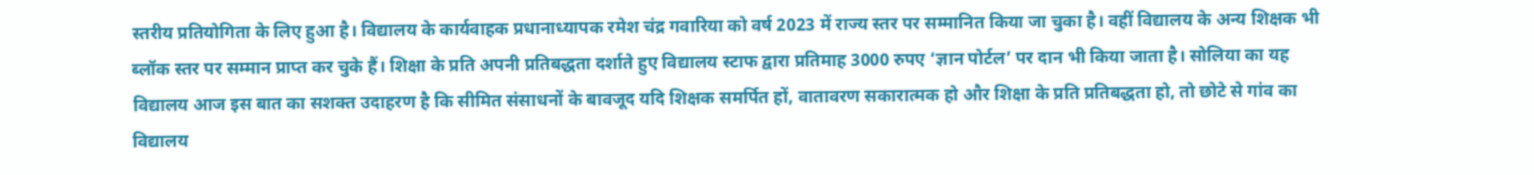स्तरीय प्रतियोगिता के लिए हुआ है। विद्यालय के कार्यवाहक प्रधानाध्यापक रमेश चंद्र गवारिया को वर्ष 2023 में राज्य स्तर पर सम्मानित किया जा चुका है। वहीं विद्यालय के अन्य शिक्षक भी ब्लॉक स्तर पर सम्मान प्राप्त कर चुके हैं। शिक्षा के प्रति अपनी प्रतिबद्धता दर्शाते हुए विद्यालय स्टाफ द्वारा प्रतिमाह 3000 रुपए ‘ज्ञान पोर्टल’ पर दान भी किया जाता है। सोलिया का यह विद्यालय आज इस बात का सशक्त उदाहरण है कि सीमित संसाधनों के बावजूद यदि शिक्षक समर्पित हों, वातावरण सकारात्मक हो और शिक्षा के प्रति प्रतिबद्धता हो, तो छोटे से गांव का विद्यालय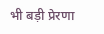भी बड़ी प्रेरणा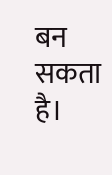बन सकता है।